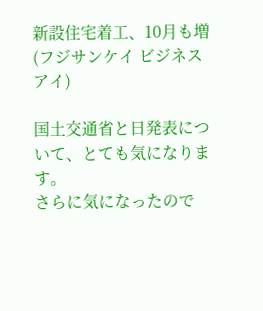新設住宅着工、10月も増(フジサンケイ ビジネスアイ)

国土交通省と日発表について、とても気になります。
さらに気になったので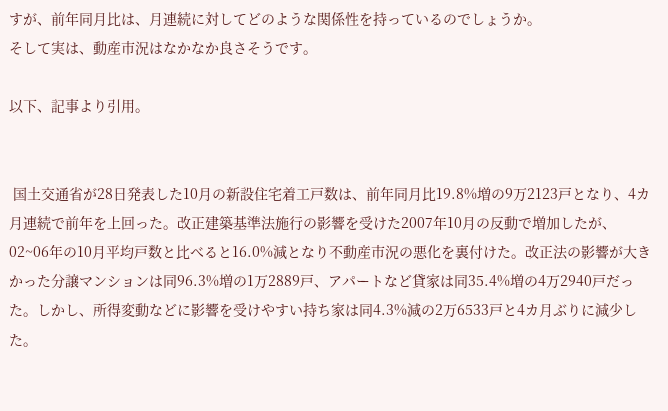すが、前年同月比は、月連続に対してどのような関係性を持っているのでしょうか。
そして実は、動産市況はなかなか良さそうです。

以下、記事より引用。


 国土交通省が28日発表した10月の新設住宅着工戸数は、前年同月比19.8%増の9万2123戸となり、4カ月連続で前年を上回った。改正建築基準法施行の影響を受けた2007年10月の反動で増加したが、02~06年の10月平均戸数と比べると16.0%減となり不動産市況の悪化を裏付けた。改正法の影響が大きかった分譲マンションは同96.3%増の1万2889戸、アパートなど貸家は同35.4%増の4万2940戸だった。しかし、所得変動などに影響を受けやすい持ち家は同4.3%減の2万6533戸と4カ月ぶりに減少した。